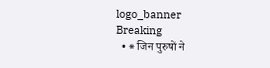logo_banner
Breaking
  • ⁕ जिन पुरुषों ने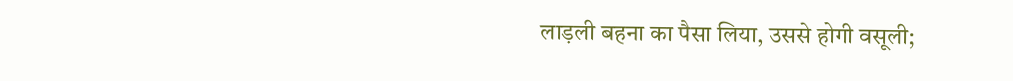लाड़ली बहना का पैसा लिया, उससे होगी वसूली;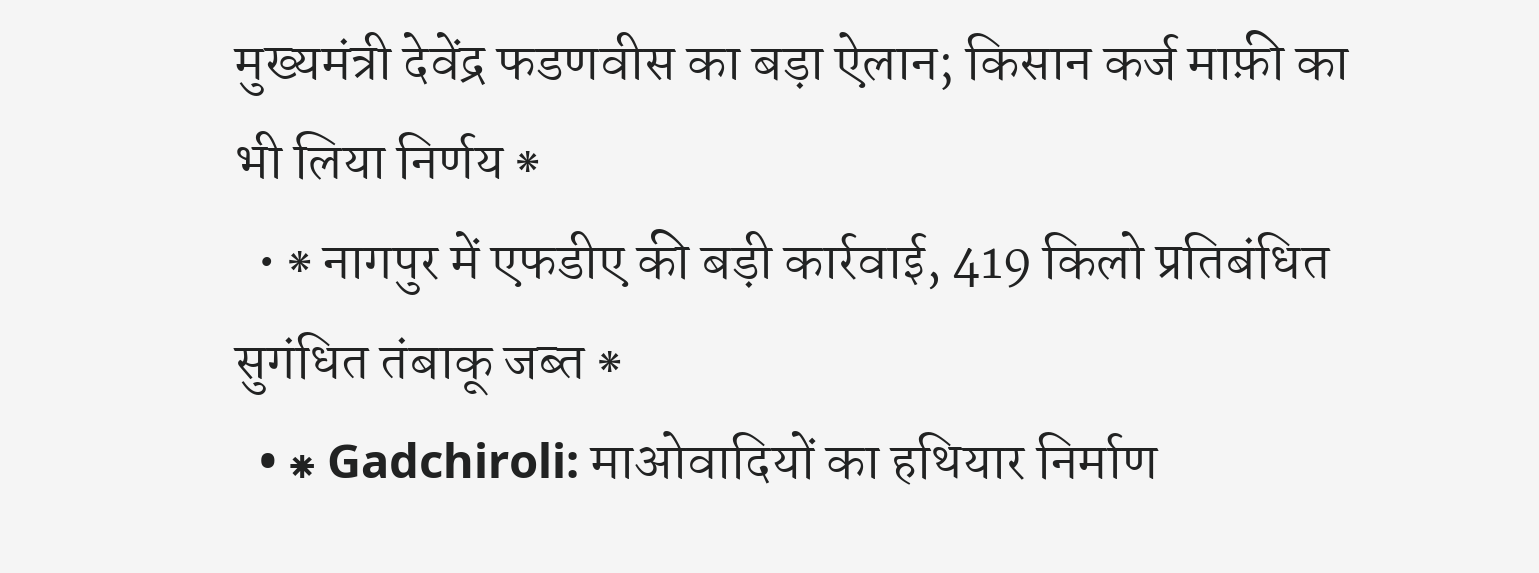मुख्यमंत्री देवेंद्र फडणवीस का बड़ा ऐलान; किसान कर्ज माफ़ी का भी लिया निर्णय ⁕
  • ⁕ नागपुर में एफडीए की बड़ी कार्रवाई, 419 किलो प्रतिबंधित सुगंधित तंबाकू जब्त ⁕
  • ⁕ Gadchiroli: माओवादियों का हथियार निर्माण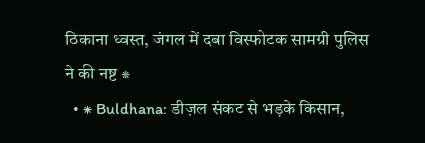ठिकाना ध्वस्त, जंगल में दबा विस्फोटक सामग्री पुलिस ने की नष्ट ⁕
  • ⁕ Buldhana: डीज़ल संकट से भड़के किसान,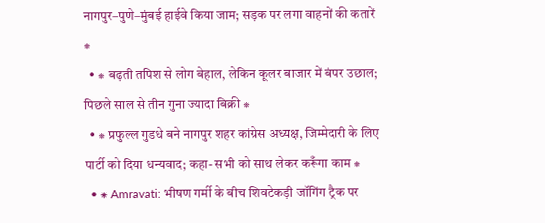नागपुर–पुणे–मुंबई हाईवे किया जाम; सड़क पर लगा वाहनों की कतारें ⁕
  • ⁕ बढ़ती तपिश से लोग बेहाल, लेकिन कूलर बाजार में बंपर उछाल; पिछले साल से तीन गुना ज्यादा बिक्री ⁕
  • ⁕ प्रफुल्ल गुडधे बने नागपुर शहर कांग्रेस अध्यक्ष, जिम्मेदारी के लिए पार्टी को दिया धन्यवाद; कहा- सभी को साथ लेकर करूँगा काम ⁕
  • ⁕ Amravati: भीषण गर्मी के बीच शिवटेकड़ी जॉगिंग ट्रैक पर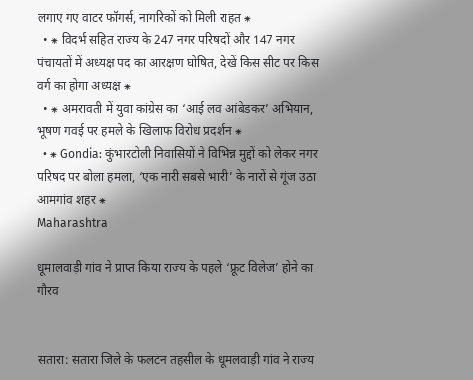लगाए गए वाटर फॉगर्स, नागरिकों को मिली राहत ⁕
  • ⁕ विदर्भ सहित राज्य के 247 नगर परिषदों और 147 नगर पंचायतों में अध्यक्ष पद का आरक्षण घोषित, देखें किस सीट पर किस वर्ग का होगा अध्यक्ष ⁕
  • ⁕ अमरावती में युवा कांग्रेस का ‘आई लव आंबेडकर’ अभियान, भूषण गवई पर हमले के खिलाफ विरोध प्रदर्शन ⁕
  • ⁕ Gondia: कुंभारटोली निवासियों ने विभिन्न मुद्दों को लेकर नगर परिषद पर बोला हमला, ‘एक नारी सबसे भारी’ के नारों से गूंज उठा आमगांव शहर ⁕
Maharashtra

धूमालवाड़ी गांव ने प्राप्त किया राज्य के पहले ‘फ्रूट विलेज’ होने का गौरव


सतारा: सतारा जिले के फलटन तहसील के धूमलवाड़ी गांव ने राज्य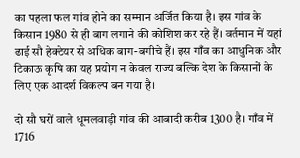का पहला फल गांव होने का सम्मान अर्जित किया है। इस गांव के किसान 1980 से ही बाग लगाने की कोशिश कर रहे हैं। वर्तमान में यहां ढाई सौ हेक्टेयर से अधिक बाग-बगीचे हैं। इस गाँव का आधुनिक और टिकाऊ कृषि का यह प्रयोग न केवल राज्य बल्कि देश के किसानों के लिए एक आदर्श विकल्प बन गया है।

दो सौ घरों वाले धूमलवाड़ी गांव की आबादी करीब 1300 है। गाँव में 1716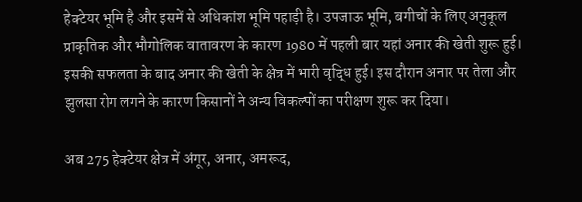हेक्टेयर भूमि है और इसमें से अधिकांश भूमि पहाड़ी है। उपजाऊ भूमि, बगीचों के लिए अनुकूल प्राकृतिक और भौगोलिक वातावरण के कारण 1980 में पहली बार यहां अनार की खेती शुरू हुई। इसकी सफलता के बाद अनार की खेती के क्षेत्र में भारी वृद्धि हुई। इस दौरान अनार पर तेला और झुलसा रोग लगने के कारण किसानों ने अन्य विकल्पों का परीक्षण शुरू कर दिया।

अब 275 हेक्टेयर क्षेत्र में अंगूर, अनार, अमरूद,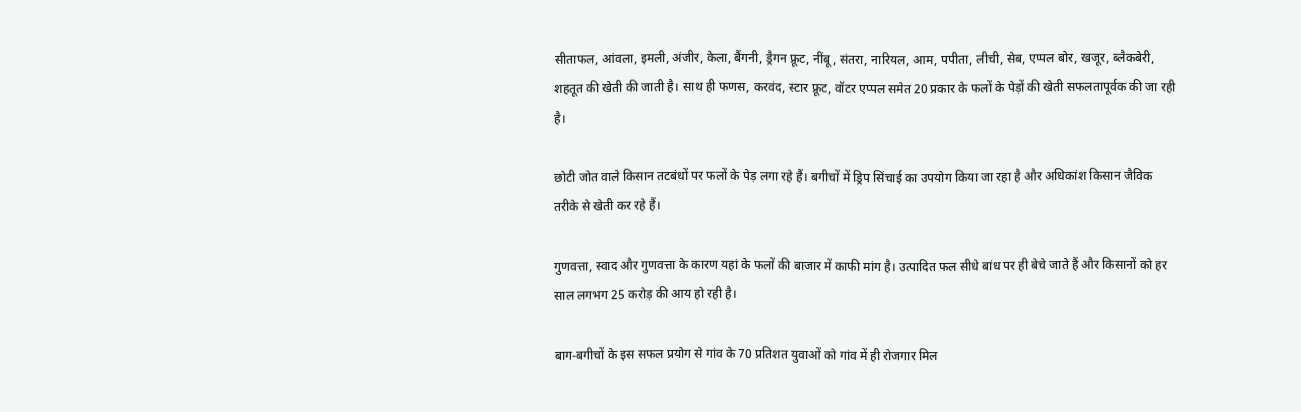सीताफल, आंवला, इमली, अंजीर, केला, बैंगनी, ड्रैगन फ्रूट, नींबू, संतरा, नारियल, आम, पपीता, लीची, सेब, एप्पल बोर, खजूर, ब्लैकबेरी, शहतूत की खेती की जाती है। साथ ही फणस, करवंद, स्टार फ्रूट, वॉटर एप्पल समेत 20 प्रकार के फलों के पेड़ों की खेती सफलतापूर्वक की जा रही है।

छोटी जोत वाले किसान तटबंधों पर फलों के पेड़ लगा रहे हैं। बगीचों में ड्रिप सिंचाई का उपयोग किया जा रहा है और अधिकांश किसान जैविक तरीके से खेती कर रहे हैं।

गुणवत्ता, स्वाद और गुणवत्ता के कारण यहां के फलों की बाजार में काफी मांग है। उत्पादित फल सीधे बांध पर ही बेचे जाते हैं और किसानों को हर साल लगभग 25 करोड़ की आय हो रही है।

बाग-बगीचों के इस सफल प्रयोग से गांव के 70 प्रतिशत युवाओं को गांव में ही रोजगार मिल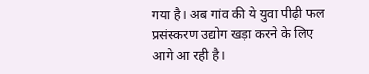गया है। अब गांव की ये युवा पीढ़ी फल प्रसंस्करण उद्योग खड़ा करने के लिए आगे आ रही है।